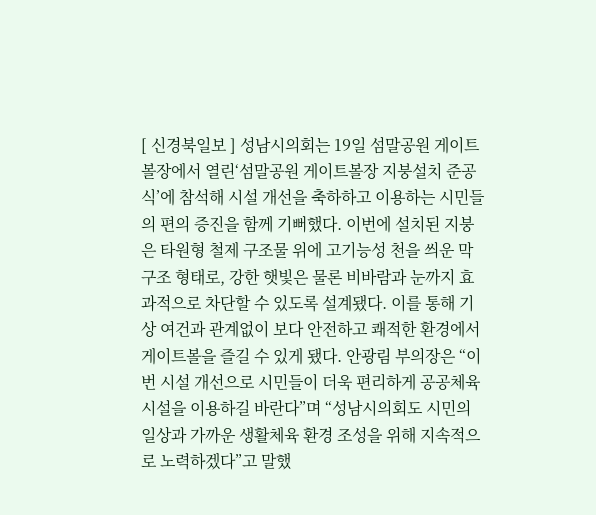[ 신경북일보 ] 성남시의회는 19일 섬말공원 게이트볼장에서 열린‘섬말공원 게이트볼장 지붕설치 준공식’에 참석해 시설 개선을 축하하고 이용하는 시민들의 편의 증진을 함께 기뻐했다. 이번에 설치된 지붕은 타원형 철제 구조물 위에 고기능성 천을 씌운 막구조 형태로, 강한 햇빛은 물론 비바람과 눈까지 효과적으로 차단할 수 있도록 설계됐다. 이를 통해 기상 여건과 관계없이 보다 안전하고 쾌적한 환경에서 게이트볼을 즐길 수 있게 됐다. 안광림 부의장은 “이번 시설 개선으로 시민들이 더욱 편리하게 공공체육시설을 이용하길 바란다”며 “성남시의회도 시민의 일상과 가까운 생활체육 환경 조성을 위해 지속적으로 노력하겠다”고 말했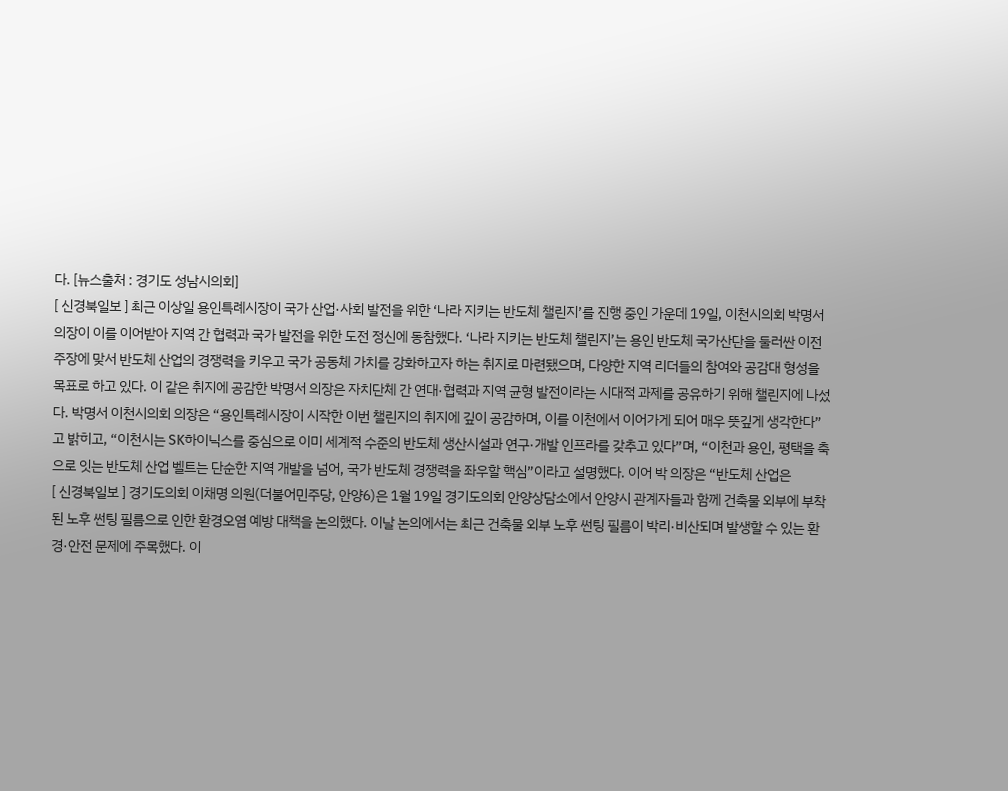다. [뉴스출처 : 경기도 성남시의회]
[ 신경북일보 ] 최근 이상일 용인특례시장이 국가 산업·사회 발전을 위한 ‘나라 지키는 반도체 챌린지’를 진행 중인 가운데 19일, 이천시의회 박명서 의장이 이를 이어받아 지역 간 협력과 국가 발전을 위한 도전 정신에 동참했다. ‘나라 지키는 반도체 챌린지’는 용인 반도체 국가산단을 둘러싼 이전 주장에 맞서 반도체 산업의 경쟁력을 키우고 국가 공동체 가치를 강화하고자 하는 취지로 마련됐으며, 다양한 지역 리더들의 참여와 공감대 형성을 목표로 하고 있다. 이 같은 취지에 공감한 박명서 의장은 자치단체 간 연대·협력과 지역 균형 발전이라는 시대적 과제를 공유하기 위해 챌린지에 나섰다. 박명서 이천시의회 의장은 “용인특례시장이 시작한 이번 챌린지의 취지에 깊이 공감하며, 이를 이천에서 이어가게 되어 매우 뜻깊게 생각한다”고 밝히고, “이천시는 SK하이닉스를 중심으로 이미 세계적 수준의 반도체 생산시설과 연구·개발 인프라를 갖추고 있다”며, “이천과 용인, 평택을 축으로 잇는 반도체 산업 벨트는 단순한 지역 개발을 넘어, 국가 반도체 경쟁력을 좌우할 핵심”이라고 설명했다. 이어 박 의장은 “반도체 산업은
[ 신경북일보 ] 경기도의회 이채명 의원(더불어민주당, 안양6)은 1월 19일 경기도의회 안양상담소에서 안양시 관계자들과 함께 건축물 외부에 부착된 노후 썬팅 필름으로 인한 환경오염 예방 대책을 논의했다. 이날 논의에서는 최근 건축물 외부 노후 썬팅 필름이 박리·비산되며 발생할 수 있는 환경·안전 문제에 주목했다. 이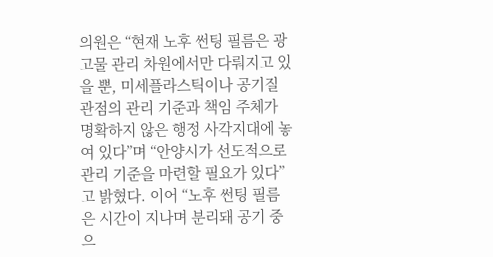의원은 “현재 노후 썬팅 필름은 광고물 관리 차원에서만 다뤄지고 있을 뿐, 미세플라스틱이나 공기질 관점의 관리 기준과 책임 주체가 명확하지 않은 행정 사각지대에 놓여 있다”며 “안양시가 선도적으로 관리 기준을 마련할 필요가 있다”고 밝혔다. 이어 “노후 썬팅 필름은 시간이 지나며 분리돼 공기 중으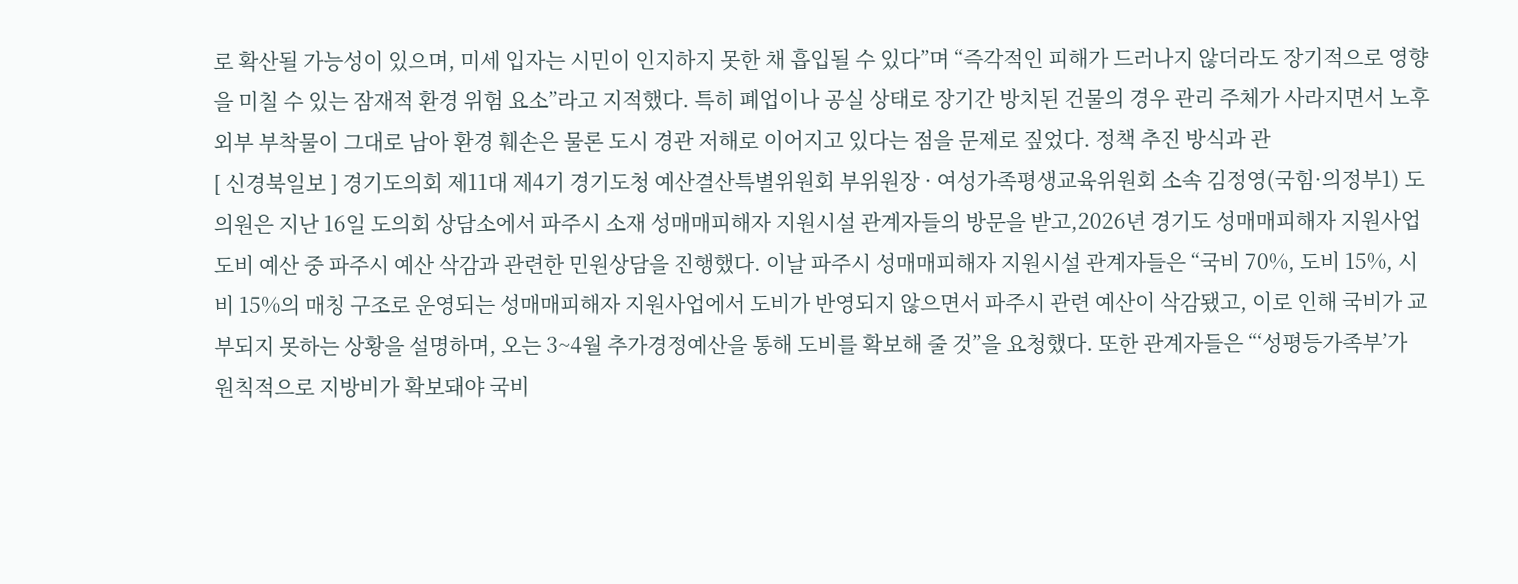로 확산될 가능성이 있으며, 미세 입자는 시민이 인지하지 못한 채 흡입될 수 있다”며 “즉각적인 피해가 드러나지 않더라도 장기적으로 영향을 미칠 수 있는 잠재적 환경 위험 요소”라고 지적했다. 특히 폐업이나 공실 상태로 장기간 방치된 건물의 경우 관리 주체가 사라지면서 노후 외부 부착물이 그대로 남아 환경 훼손은 물론 도시 경관 저해로 이어지고 있다는 점을 문제로 짚었다. 정책 추진 방식과 관
[ 신경북일보 ] 경기도의회 제11대 제4기 경기도청 예산결산특별위원회 부위원장 · 여성가족평생교육위원회 소속 김정영(국힘·의정부1) 도의원은 지난 16일 도의회 상담소에서 파주시 소재 성매매피해자 지원시설 관계자들의 방문을 받고,2026년 경기도 성매매피해자 지원사업 도비 예산 중 파주시 예산 삭감과 관련한 민원상담을 진행했다. 이날 파주시 성매매피해자 지원시설 관계자들은 “국비 70%, 도비 15%, 시비 15%의 매칭 구조로 운영되는 성매매피해자 지원사업에서 도비가 반영되지 않으면서 파주시 관련 예산이 삭감됐고, 이로 인해 국비가 교부되지 못하는 상황을 설명하며, 오는 3~4월 추가경정예산을 통해 도비를 확보해 줄 것”을 요청했다. 또한 관계자들은 “‘성평등가족부’가 원칙적으로 지방비가 확보돼야 국비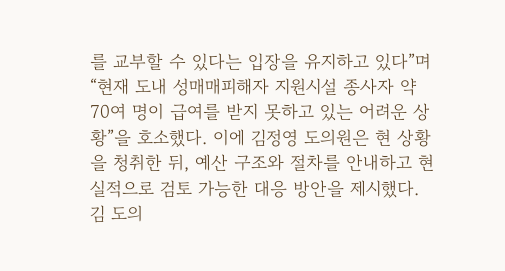를 교부할 수 있다는 입장을 유지하고 있다”며 “현재 도내 성매매피해자 지원시설 종사자 약 70여 명이 급여를 받지 못하고 있는 어려운 상황”을 호소했다. 이에 김정영 도의원은 현 상황을 청취한 뒤, 예산 구조와 절차를 안내하고 현실적으로 검토 가능한 대응 방안을 제시했다. 김 도의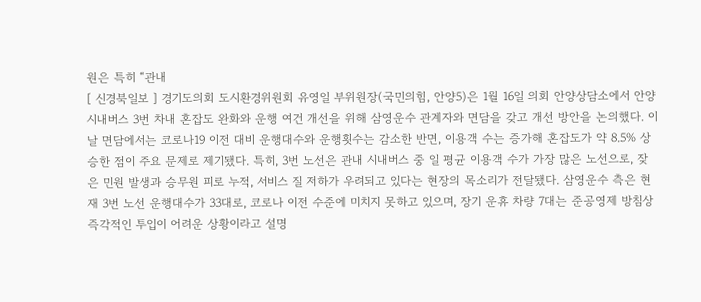원은 특히 “관내
[ 신경북일보 ] 경기도의회 도시환경위원회 유영일 부위원장(국민의힘, 안양5)은 1월 16일 의회 안양상담소에서 안양 시내버스 3번 차내 혼잡도 완화와 운행 여건 개선을 위해 삼영운수 관계자와 면담을 갖고 개선 방안을 논의했다. 이날 면담에서는 코로나19 이전 대비 운행대수와 운행횟수는 감소한 반면, 이용객 수는 증가해 혼잡도가 약 8.5% 상승한 점이 주요 문제로 제기됐다. 특히, 3번 노선은 관내 시내버스 중 일 평균 이용객 수가 가장 많은 노선으로, 잦은 민원 발생과 승무원 피로 누적, 서비스 질 저하가 우려되고 있다는 현장의 목소리가 전달됐다. 삼영운수 측은 현재 3번 노선 운행대수가 33대로, 코로나 이전 수준에 미치지 못하고 있으며, 장기 운휴 차량 7대는 준공영제 방침상 즉각적인 투입이 어려운 상황이라고 설명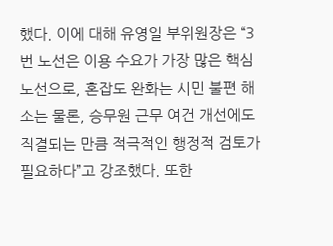했다. 이에 대해 유영일 부위원장은 “3번 노선은 이용 수요가 가장 많은 핵심 노선으로, 혼잡도 완화는 시민 불편 해소는 물론, 승무원 근무 여건 개선에도 직결되는 만큼 적극적인 행정적 검토가 필요하다”고 강조했다. 또한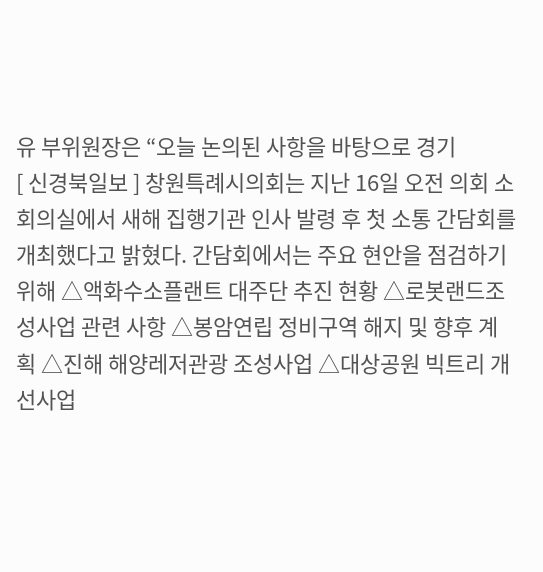유 부위원장은 “오늘 논의된 사항을 바탕으로 경기
[ 신경북일보 ] 창원특례시의회는 지난 16일 오전 의회 소회의실에서 새해 집행기관 인사 발령 후 첫 소통 간담회를 개최했다고 밝혔다. 간담회에서는 주요 현안을 점검하기 위해 △액화수소플랜트 대주단 추진 현황 △로봇랜드조성사업 관련 사항 △봉암연립 정비구역 해지 및 향후 계획 △진해 해양레저관광 조성사업 △대상공원 빅트리 개선사업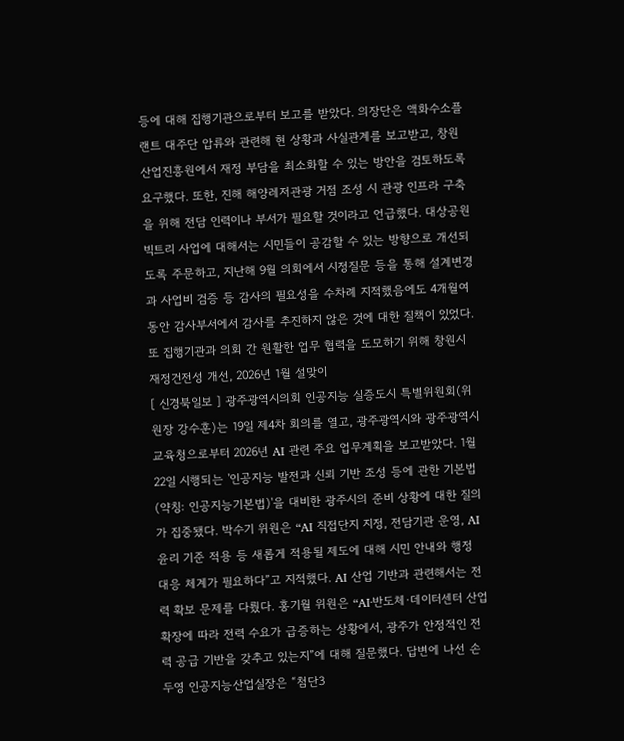등에 대해 집행기관으로부터 보고를 받았다. 의장단은 액화수소플랜트 대주단 압류와 관련해 현 상황과 사실관계를 보고받고, 창원산업진흥원에서 재정 부담을 최소화할 수 있는 방안을 검토하도록 요구했다. 또한, 진해 해양레저관광 거점 조성 시 관광 인프라 구축을 위해 전담 인력이나 부서가 필요할 것이라고 언급했다. 대상공원 빅트리 사업에 대해서는 시민들이 공감할 수 있는 방향으로 개선되도록 주문하고, 지난해 9월 의회에서 시정질문 등을 통해 설계변경과 사업비 검증 등 감사의 필요성을 수차례 지적했음에도 4개월여 동안 감사부서에서 감사를 추진하지 않은 것에 대한 질책이 있었다. 또 집행기관과 의회 간 원활한 업무 협력을 도모하기 위해 창원시 재정건전성 개선, 2026년 1월 설맞이
[ 신경북일보 ] 광주광역시의회 인공지능 실증도시 특별위원회(위원장 강수훈)는 19일 제4차 회의를 열고, 광주광역시와 광주광역시교육청으로부터 2026년 AI 관련 주요 업무계획을 보고받았다. 1월 22일 시행되는 '인공지능 발전과 신뢰 기반 조성 등에 관한 기본법(약칭: 인공지능기본법)'을 대비한 광주시의 준비 상황에 대한 질의가 집중됐다. 박수기 위원은 “AI 직접단지 지정, 전담기관 운영, AI 윤리 기준 적용 등 새롭게 적용될 제도에 대해 시민 안내와 행정 대응 체계가 필요하다”고 지적했다. AI 산업 기반과 관련해서는 전력 확보 문제를 다뤘다. 홍기월 위원은 “AI·반도체·데이터센터 산업 확장에 따라 전력 수요가 급증하는 상황에서, 광주가 안정적인 전력 공급 기반을 갖추고 있는지”에 대해 질문했다. 답변에 나선 손두영 인공지능산업실장은 “첨단3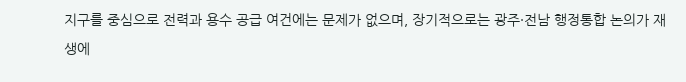지구를 중심으로 전력과 용수 공급 여건에는 문제가 없으며, 장기적으로는 광주·전남 행정통합 논의가 재생에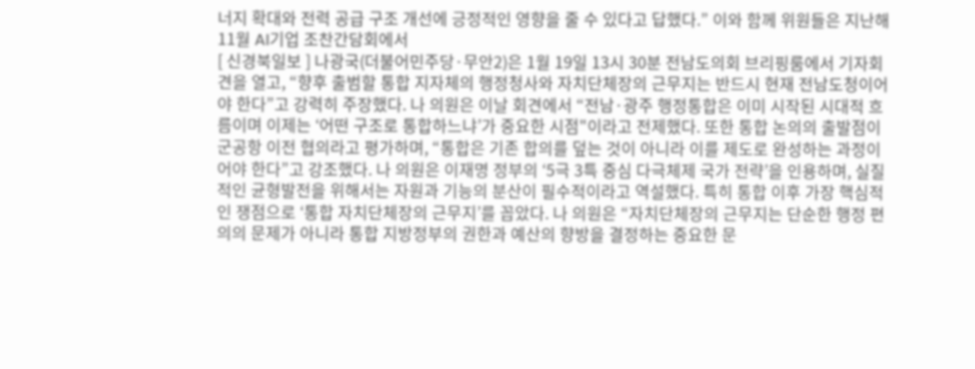너지 확대와 전력 공급 구조 개선에 긍정적인 영향을 줄 수 있다고 답했다.” 이와 함께 위원들은 지난해 11월 AI기업 조찬간담회에서
[ 신경북일보 ] 나광국(더불어민주당·무안2)은 1월 19일 13시 30분 전남도의회 브리핑룸에서 기자회견을 열고, “향후 출범할 통합 지자체의 행정청사와 자치단체장의 근무지는 반드시 현재 전남도청이어야 한다”고 강력히 주장했다. 나 의원은 이날 회견에서 “전남·광주 행정통합은 이미 시작된 시대적 흐름이며 이제는 ‘어떤 구조로 통합하느냐’가 중요한 시점"이라고 전제했다. 또한 통합 논의의 출발점이 군공항 이전 협의라고 평가하며, “통합은 기존 합의를 덮는 것이 아니라 이를 제도로 완성하는 과정이어야 한다”고 강조했다. 나 의원은 이재명 정부의 ‘5극 3특 중심 다극체제 국가 전략’을 인용하며, 실질적인 균형발전을 위해서는 자원과 기능의 분산이 필수적이라고 역설했다. 특히 통합 이후 가장 핵심적인 쟁점으로 ‘통합 자치단체장의 근무지’를 꼽았다. 나 의원은 “자치단체장의 근무지는 단순한 행정 편의의 문제가 아니라 통합 지방정부의 권한과 예산의 향방을 결정하는 중요한 문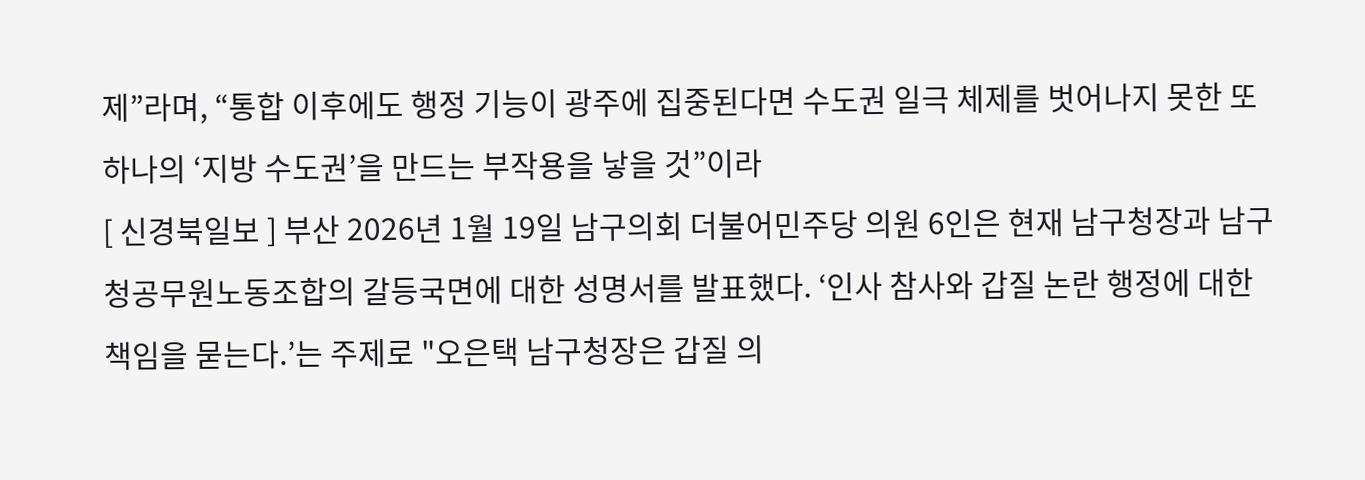제”라며, “통합 이후에도 행정 기능이 광주에 집중된다면 수도권 일극 체제를 벗어나지 못한 또 하나의 ‘지방 수도권’을 만드는 부작용을 낳을 것”이라
[ 신경북일보 ] 부산 2026년 1월 19일 남구의회 더불어민주당 의원 6인은 현재 남구청장과 남구청공무원노동조합의 갈등국면에 대한 성명서를 발표했다. ‘인사 참사와 갑질 논란 행정에 대한 책임을 묻는다.’는 주제로 "오은택 남구청장은 갑질 의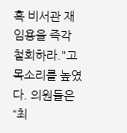혹 비서관 재임용을 즉각 철회하라."고 목소리를 높였다. 의원들은 “최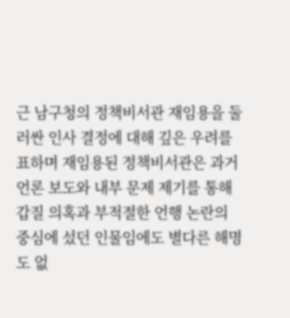근 남구청의 정책비서관 재임용을 둘러싼 인사 결정에 대해 깊은 우려를 표하며 재임용된 정책비서관은 과거 언론 보도와 내부 문제 제기를 통해 갑질 의혹과 부적절한 언행 논란의 중심에 섰던 인물임에도 별다른 해명도 없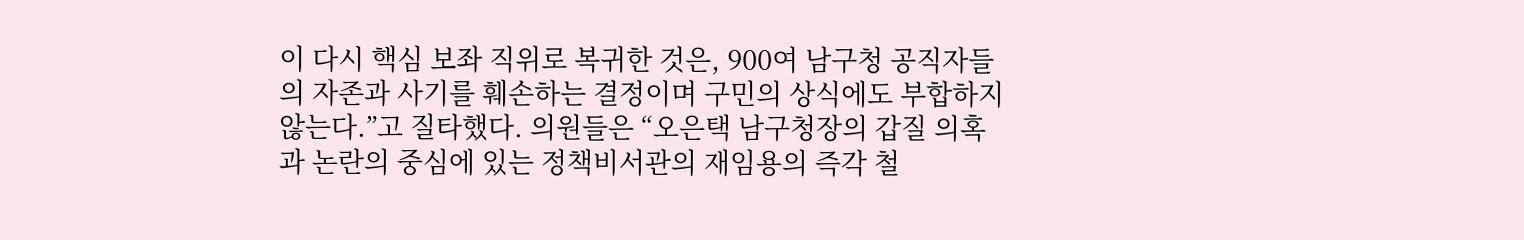이 다시 핵심 보좌 직위로 복귀한 것은, 900여 남구청 공직자들의 자존과 사기를 훼손하는 결정이며 구민의 상식에도 부합하지 않는다.”고 질타했다. 의원들은 “오은택 남구청장의 갑질 의혹과 논란의 중심에 있는 정책비서관의 재임용의 즉각 철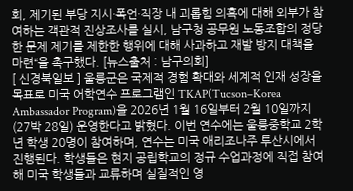회, 제기된 부당 지시·폭언·직장 내 괴롭힘 의혹에 대해 외부가 참여하는 객관적 진상조사를 실시, 남구청 공무원 노동조합의 정당한 문제 제기를 제한한 행위에 대해 사과하고 재발 방지 대책을 마련“을 촉구했다. [뉴스출처 : 남구의회]
[ 신경북일보 ] 울릉군은 국제적 경험 확대와 세계적 인재 성장을 목표로 미국 어학연수 프로그램인 TKAP(Tucson–Korea Ambassador Program)을 2026년 1월 16일부터 2월 10일까지(27박 28일) 운영한다고 밝혔다. 이번 연수에는 울릉중학교 2학년 학생 20명이 참여하며, 연수는 미국 애리조나주 투산시에서 진행된다. 학생들은 현지 공립학교의 정규 수업과정에 직접 참여해 미국 학생들과 교류하며 실질적인 영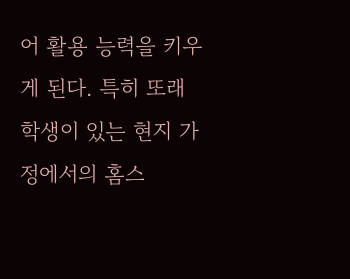어 활용 능력을 키우게 된다. 특히 또래 학생이 있는 현지 가정에서의 홈스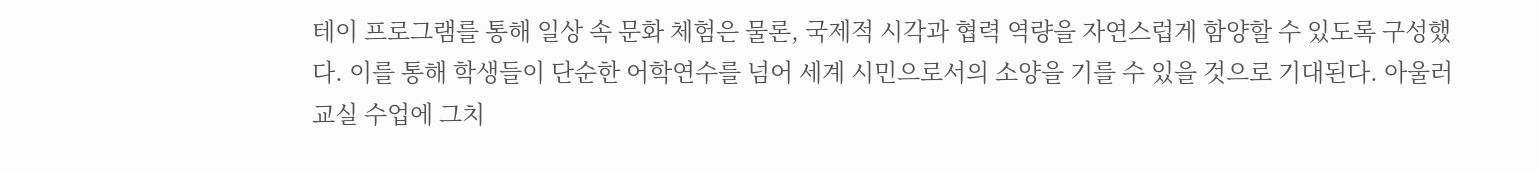테이 프로그램를 통해 일상 속 문화 체험은 물론, 국제적 시각과 협력 역량을 자연스럽게 함양할 수 있도록 구성했다. 이를 통해 학생들이 단순한 어학연수를 넘어 세계 시민으로서의 소양을 기를 수 있을 것으로 기대된다. 아울러 교실 수업에 그치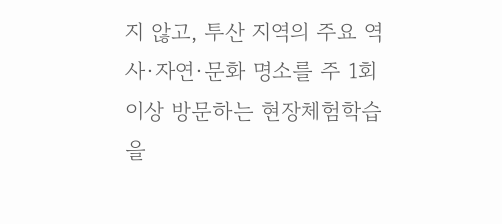지 않고, 투산 지역의 주요 역사·자연·문화 명소를 주 1회 이상 방문하는 현장체험학습을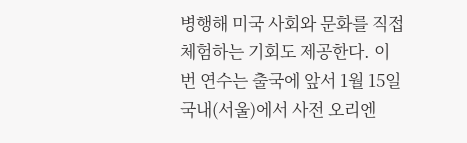병행해 미국 사회와 문화를 직접 체험하는 기회도 제공한다. 이번 연수는 출국에 앞서 1월 15일 국내(서울)에서 사전 오리엔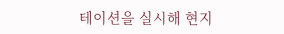테이션을 실시해 현지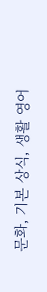문화, 기본 상식, 생활 영어